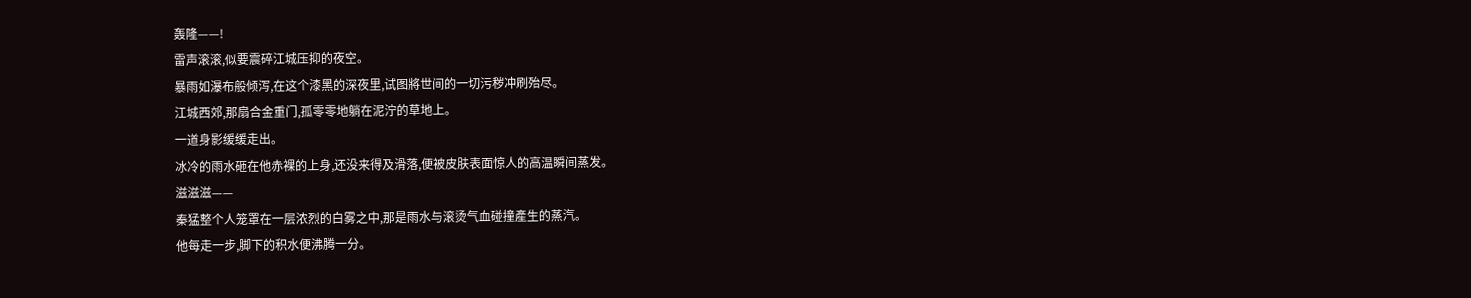轰隆——!
雷声滚滚,似要震碎江城压抑的夜空。
暴雨如瀑布般倾泻,在这个漆黑的深夜里,试图將世间的一切污秽冲刷殆尽。
江城西郊,那扇合金重门,孤零零地躺在泥泞的草地上。
一道身影缓缓走出。
冰冷的雨水砸在他赤裸的上身,还没来得及滑落,便被皮肤表面惊人的高温瞬间蒸发。
滋滋滋——
秦猛整个人笼罩在一层浓烈的白雾之中,那是雨水与滚烫气血碰撞產生的蒸汽。
他每走一步,脚下的积水便沸腾一分。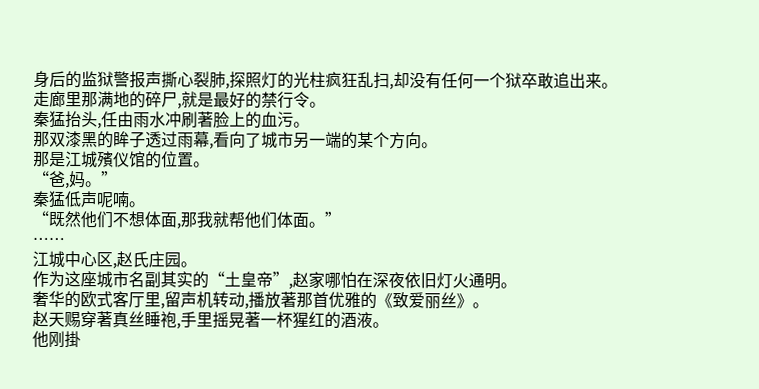身后的监狱警报声撕心裂肺,探照灯的光柱疯狂乱扫,却没有任何一个狱卒敢追出来。
走廊里那满地的碎尸,就是最好的禁行令。
秦猛抬头,任由雨水冲刷著脸上的血污。
那双漆黑的眸子透过雨幕,看向了城市另一端的某个方向。
那是江城殯仪馆的位置。
“爸,妈。”
秦猛低声呢喃。
“既然他们不想体面,那我就帮他们体面。”
……
江城中心区,赵氏庄园。
作为这座城市名副其实的“土皇帝”,赵家哪怕在深夜依旧灯火通明。
奢华的欧式客厅里,留声机转动,播放著那首优雅的《致爱丽丝》。
赵天赐穿著真丝睡袍,手里摇晃著一杯猩红的酒液。
他刚掛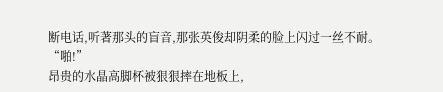断电话,听著那头的盲音,那张英俊却阴柔的脸上闪过一丝不耐。
“啪!”
昂贵的水晶高脚杯被狠狠摔在地板上,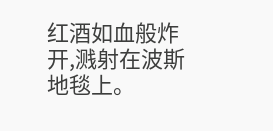红酒如血般炸开,溅射在波斯地毯上。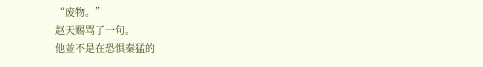“废物。”
赵天赐骂了一句。
他並不是在恐惧秦猛的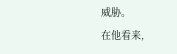威胁。
在他看来,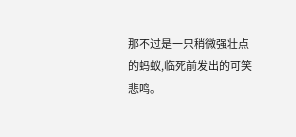那不过是一只稍微强壮点的蚂蚁,临死前发出的可笑悲鸣。